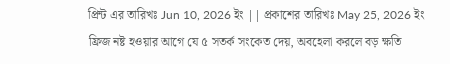প্রিন্ট এর তারিখঃ Jun 10, 2026 ইং || প্রকাশের তারিখঃ May 25, 2026 ইং
ফ্রিজ নষ্ট হওয়ার আগে যে ৫ সতর্ক সংকেত দেয়, অবহেলা করলে বড় ক্ষতি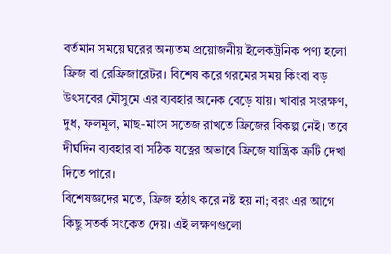বর্তমান সময়ে ঘরের অন্যতম প্রয়োজনীয় ইলেকট্রনিক পণ্য হলো ফ্রিজ বা রেফ্রিজারেটর। বিশেষ করে গরমের সময় কিংবা বড় উৎসবের মৌসুমে এর ব্যবহার অনেক বেড়ে যায়। খাবার সংরক্ষণ, দুধ, ফলমূল, মাছ-মাংস সতেজ রাখতে ফ্রিজের বিকল্প নেই। তবে দীর্ঘদিন ব্যবহার বা সঠিক যত্নের অভাবে ফ্রিজে যান্ত্রিক ত্রুটি দেখা দিতে পারে।
বিশেষজ্ঞদের মতে, ফ্রিজ হঠাৎ করে নষ্ট হয় না; বরং এর আগে কিছু সতর্ক সংকেত দেয়। এই লক্ষণগুলো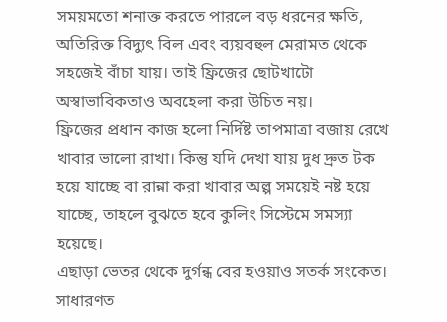সময়মতো শনাক্ত করতে পারলে বড় ধরনের ক্ষতি, অতিরিক্ত বিদ্যুৎ বিল এবং ব্যয়বহুল মেরামত থেকে সহজেই বাঁচা যায়। তাই ফ্রিজের ছোটখাটো অস্বাভাবিকতাও অবহেলা করা উচিত নয়।
ফ্রিজের প্রধান কাজ হলো নির্দিষ্ট তাপমাত্রা বজায় রেখে খাবার ভালো রাখা। কিন্তু যদি দেখা যায় দুধ দ্রুত টক হয়ে যাচ্ছে বা রান্না করা খাবার অল্প সময়েই নষ্ট হয়ে যাচ্ছে, তাহলে বুঝতে হবে কুলিং সিস্টেমে সমস্যা হয়েছে।
এছাড়া ভেতর থেকে দুর্গন্ধ বের হওয়াও সতর্ক সংকেত। সাধারণত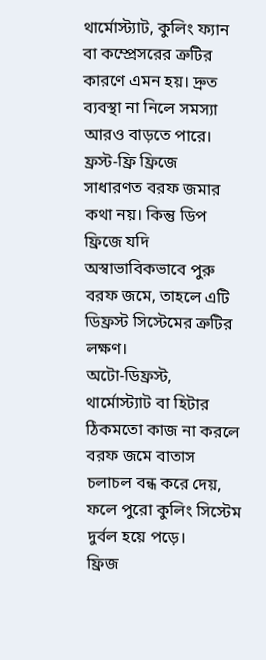থার্মোস্ট্যাট, কুলিং ফ্যান বা কম্প্রেসরের ত্রুটির কারণে এমন হয়। দ্রুত ব্যবস্থা না নিলে সমস্যা আরও বাড়তে পারে।
ফ্রস্ট-ফ্রি ফ্রিজে সাধারণত বরফ জমার কথা নয়। কিন্তু ডিপ ফ্রিজে যদি অস্বাভাবিকভাবে পুরু বরফ জমে, তাহলে এটি ডিফ্রস্ট সিস্টেমের ত্রুটির লক্ষণ।
অটো-ডিফ্রস্ট, থার্মোস্ট্যাট বা হিটার ঠিকমতো কাজ না করলে বরফ জমে বাতাস চলাচল বন্ধ করে দেয়, ফলে পুরো কুলিং সিস্টেম দুর্বল হয়ে পড়ে।
ফ্রিজ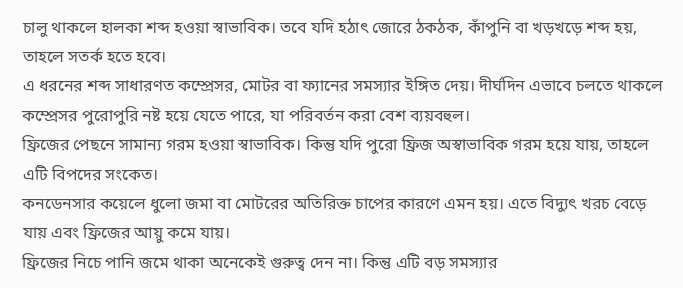চালু থাকলে হালকা শব্দ হওয়া স্বাভাবিক। তবে যদি হঠাৎ জোরে ঠকঠক, কাঁপুনি বা খড়খড়ে শব্দ হয়, তাহলে সতর্ক হতে হবে।
এ ধরনের শব্দ সাধারণত কম্প্রেসর, মোটর বা ফ্যানের সমস্যার ইঙ্গিত দেয়। দীর্ঘদিন এভাবে চলতে থাকলে কম্প্রেসর পুরোপুরি নষ্ট হয়ে যেতে পারে, যা পরিবর্তন করা বেশ ব্যয়বহুল।
ফ্রিজের পেছনে সামান্য গরম হওয়া স্বাভাবিক। কিন্তু যদি পুরো ফ্রিজ অস্বাভাবিক গরম হয়ে যায়, তাহলে এটি বিপদের সংকেত।
কনডেনসার কয়েলে ধুলো জমা বা মোটরের অতিরিক্ত চাপের কারণে এমন হয়। এতে বিদ্যুৎ খরচ বেড়ে যায় এবং ফ্রিজের আয়ু কমে যায়।
ফ্রিজের নিচে পানি জমে থাকা অনেকেই গুরুত্ব দেন না। কিন্তু এটি বড় সমস্যার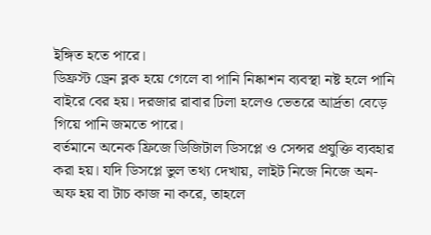ইঙ্গিত হতে পারে।
ডিফ্রস্ট ড্রেন ব্লক হয়ে গেলে বা পানি নিষ্কাশন ব্যবস্থা নষ্ট হলে পানি বাইরে বের হয়। দরজার রাবার ঢিলা হলেও ভেতরে আর্দ্রতা বেড়ে গিয়ে পানি জমতে পারে।
বর্তমানে অনেক ফ্রিজে ডিজিটাল ডিসপ্লে ও সেন্সর প্রযুক্তি ব্যবহার করা হয়। যদি ডিসপ্লে ভুল তথ্য দেখায়, লাইট নিজে নিজে অন-অফ হয় বা টাচ কাজ না করে, তাহলে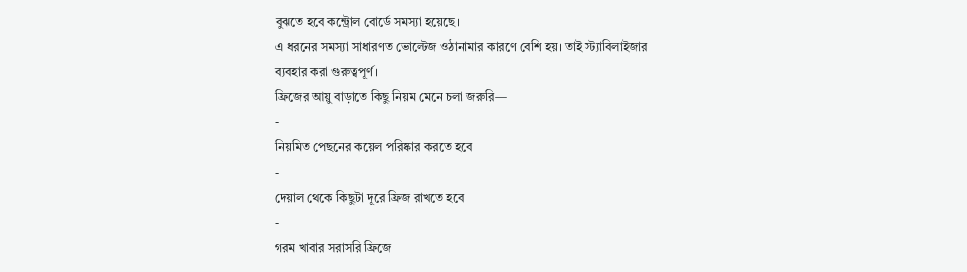বুঝতে হবে কন্ট্রোল বোর্ডে সমস্যা হয়েছে।
এ ধরনের সমস্যা সাধারণত ভোল্টেজ ওঠানামার কারণে বেশি হয়। তাই স্ট্যাবিলাইজার ব্যবহার করা গুরুত্বপূর্ণ।
ফ্রিজের আয়ু বাড়াতে কিছু নিয়ম মেনে চলা জরুরি—
-
নিয়মিত পেছনের কয়েল পরিষ্কার করতে হবে
-
দেয়াল থেকে কিছুটা দূরে ফ্রিজ রাখতে হবে
-
গরম খাবার সরাসরি ফ্রিজে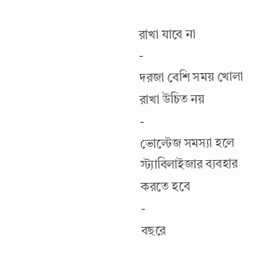রাখা যাবে না
-
দরজা বেশি সময় খোলা রাখা উচিত নয়
-
ভোল্টেজ সমস্যা হলে স্ট্যাবিলাইজার ব্যবহার করতে হবে
-
বছরে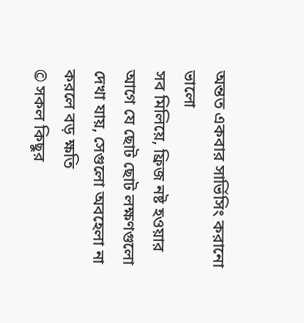অন্তত একবার সার্ভিসিং করানো ভালো
সব মিলিয়ে, ফ্রিজ নষ্ট হওয়ার আগে যে ছোট ছোট লক্ষণগুলো দেখা যায়, সেগুলো অবহেলা না করলে বড় ক্ষতি
© সকল কিছুর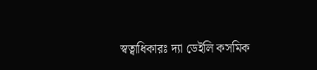স্বত্বাধিকারঃ দ্যা ডেইলি কসমিক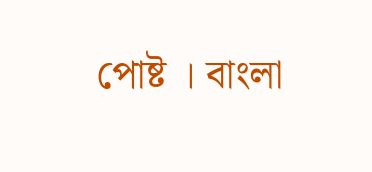পোষ্ট । বাংলা